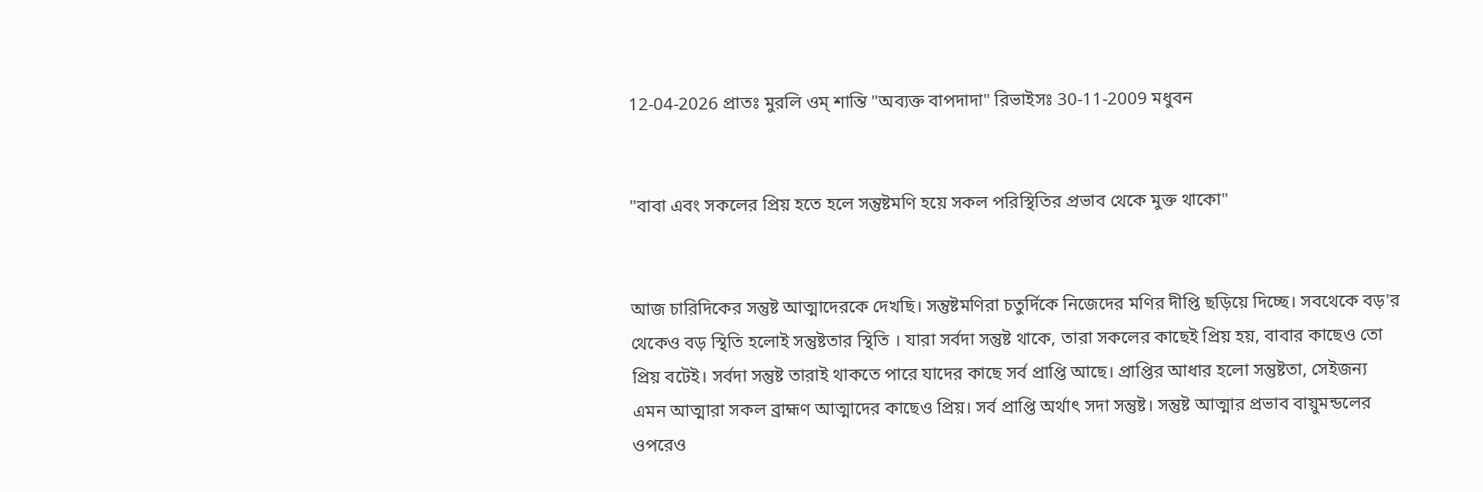12-04-2026 প্রাতঃ মুরলি ওম্ শান্তি "অব্যক্ত বাপদাদা" রিভাইসঃ 30-11-2009 মধুবন


"বাবা এবং সকলের প্রিয় হতে হলে সন্তুষ্টমণি হয়ে সকল পরিস্থিতির প্রভাব থেকে মুক্ত থাকো"


আজ চারিদিকের সন্তুষ্ট আত্মাদেরকে দেখছি। সন্তুষ্টমণিরা চতুর্দিকে নিজেদের মণির দীপ্তি ছড়িয়ে দিচ্ছে। সবথেকে বড়'র থেকেও বড় স্থিতি হলোই সন্তুষ্টতার স্থিতি । যারা সর্বদা সন্তুষ্ট থাকে, তারা সকলের কাছেই প্রিয় হয়, বাবার কাছেও তো প্রিয় বটেই। সর্বদা সন্তুষ্ট তারাই থাকতে পারে যাদের কাছে সর্ব প্রাপ্তি আছে। প্রাপ্তির আধার হলো সন্তুষ্টতা, সেইজন্য এমন আত্মারা সকল ব্রাহ্মণ আত্মাদের কাছেও প্রিয়। সর্ব প্রাপ্তি অর্থাৎ সদা সন্তুষ্ট। সন্তুষ্ট আত্মার প্রভাব বায়ুমন্ডলের ওপরেও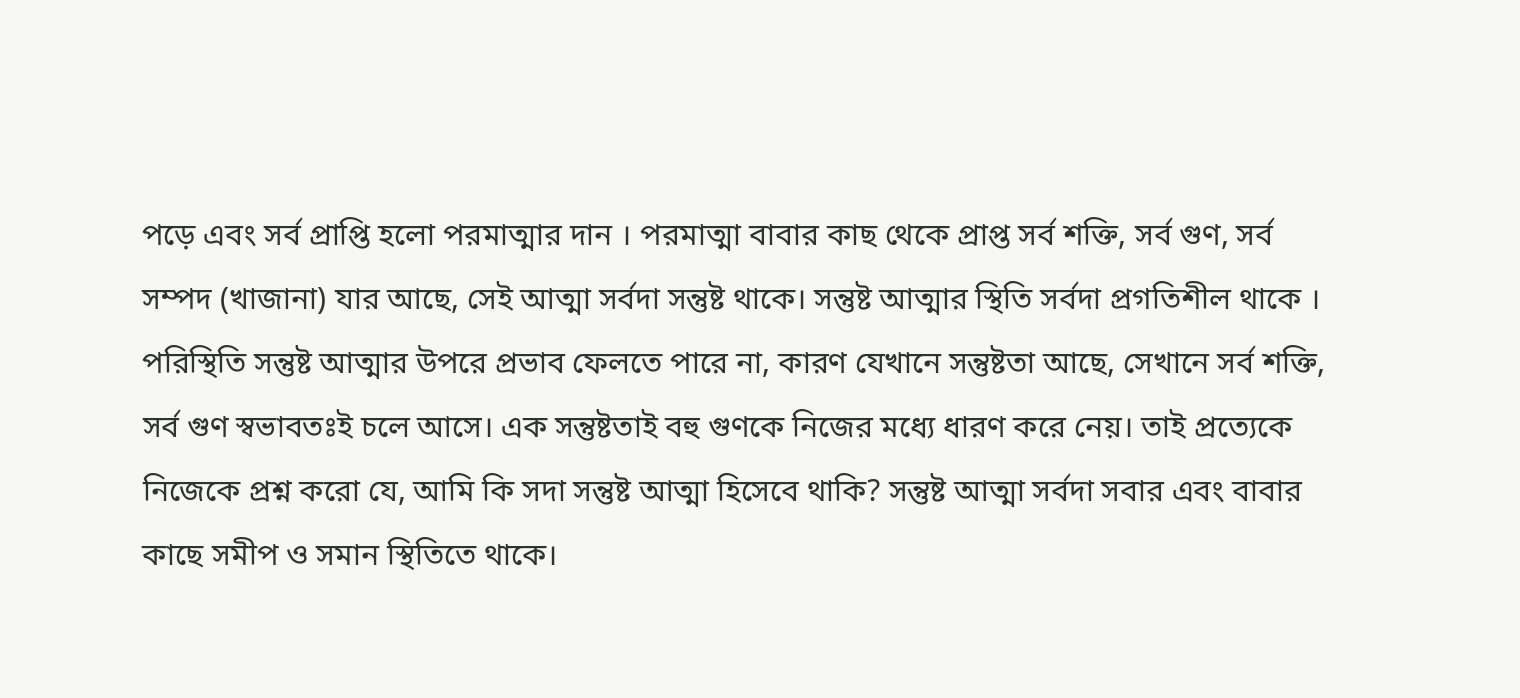পড়ে এবং সর্ব প্রাপ্তি হলো পরমাত্মার দান । পরমাত্মা বাবার কাছ থেকে প্রাপ্ত সর্ব শক্তি, সর্ব গুণ, সর্ব সম্পদ (খাজানা) যার আছে, সেই আত্মা সর্বদা সন্তুষ্ট থাকে। সন্তুষ্ট আত্মার স্থিতি সর্বদা প্রগতিশীল থাকে । পরিস্থিতি সন্তুষ্ট আত্মার উপরে প্রভাব ফেলতে পারে না, কারণ যেখানে সন্তুষ্টতা আছে, সেখানে সর্ব শক্তি, সর্ব গুণ স্বভাবতঃই চলে আসে। এক সন্তুষ্টতাই বহু গুণকে নিজের মধ্যে ধারণ করে নেয়। তাই প্রত্যেকে নিজেকে প্রশ্ন করো যে, আমি কি সদা সন্তুষ্ট আত্মা হিসেবে থাকি? সন্তুষ্ট আত্মা সর্বদা সবার এবং বাবার কাছে সমীপ ও সমান স্থিতিতে থাকে।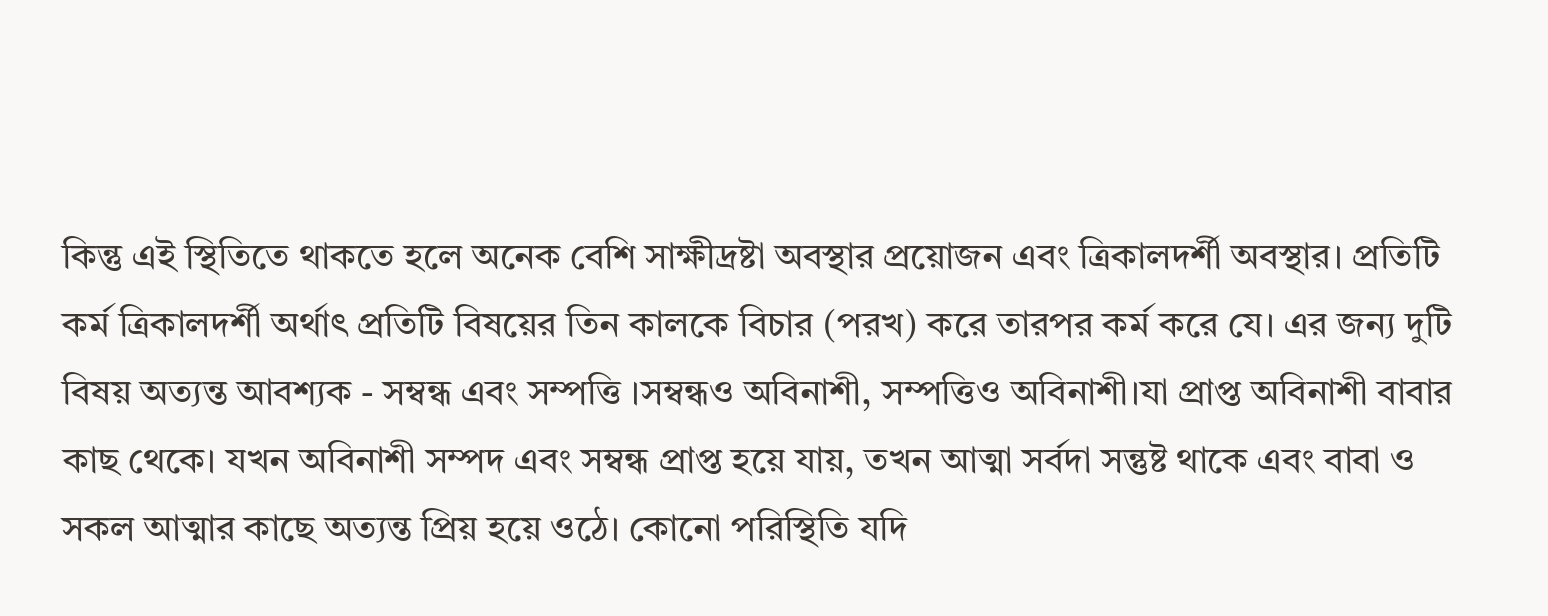কিন্তু এই স্থিতিতে থাকতে হলে অনেক বেশি সাক্ষীদ্রষ্টা অবস্থার প্রয়োজন এবং ত্রিকালদর্শী অবস্থার। প্রতিটি কর্ম ত্রিকালদর্শী অর্থাৎ প্রতিটি বিষয়ের তিন কালকে বিচার (পরখ) করে তারপর কর্ম করে যে। এর জন্য দুটি বিষয় অত্যন্ত আবশ্যক - সম্বন্ধ এবং সম্পত্তি ।সম্বন্ধও অবিনাশী, সম্পত্তিও অবিনাশী।যা প্রাপ্ত অবিনাশী বাবার কাছ থেকে। যখন অবিনাশী সম্পদ এবং সম্বন্ধ প্রাপ্ত হয়ে যায়, তখন আত্মা সর্বদা সন্তুষ্ট থাকে এবং বাবা ও সকল আত্মার কাছে অত্যন্ত প্রিয় হয়ে ওঠে। কোনো পরিস্থিতি যদি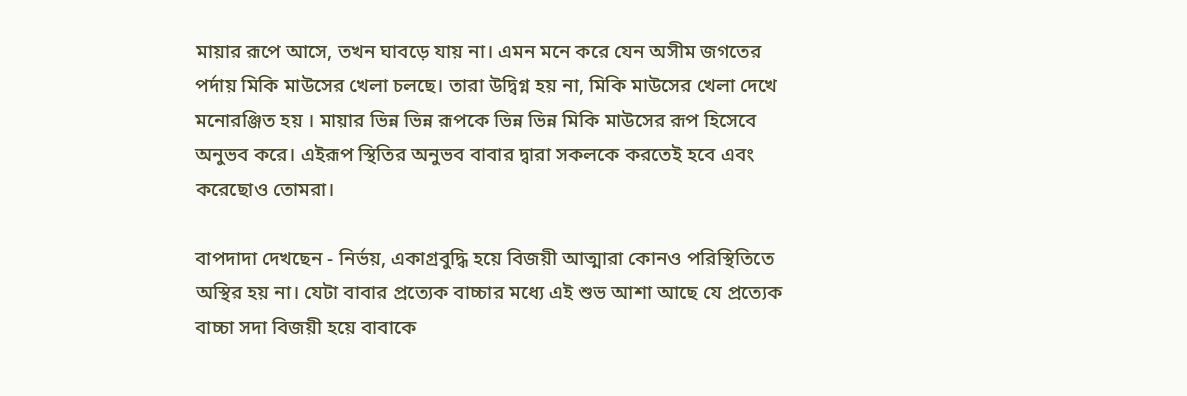মায়ার রূপে আসে, তখন ঘাবড়ে যায় না। এমন মনে করে যেন অসীম জগতের পর্দায় মিকি মাউসের খেলা চলছে। তারা উদ্বিগ্ন হয় না, মিকি মাউসের খেলা দেখে মনোরঞ্জিত হয় । মায়ার ভিন্ন ভিন্ন রূপকে ভিন্ন ভিন্ন মিকি মাউসের রূপ হিসেবে অনুভব করে। এইরূপ স্থিতির অনুভব বাবার দ্বারা সকলকে করতেই হবে এবং করেছোও তোমরা।

বাপদাদা দেখছেন - নির্ভয়, একাগ্রবুদ্ধি হয়ে বিজয়ী আত্মারা কোনও পরিস্থিতিতে অস্থির হয় না। যেটা বাবার প্রত্যেক বাচ্চার মধ্যে এই শুভ আশা আছে যে প্রত্যেক বাচ্চা সদা বিজয়ী হয়ে বাবাকে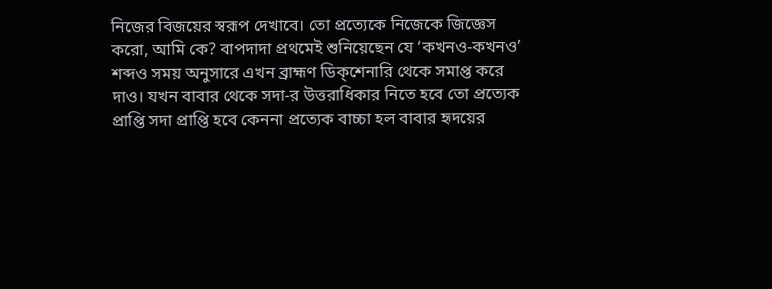নিজের বিজয়ের স্বরূপ দেখাবে। তো প্রত্যেকে নিজেকে জিজ্ঞেস করো, আমি কে? বাপদাদা প্রথমেই শুনিয়েছেন যে ‘কখনও-কখনও’ শব্দও সময় অনুসারে এখন ব্রাহ্মণ ডিক্শেনারি থেকে সমাপ্ত করে দাও। যখন বাবার থেকে সদা-র উত্তরাধিকার নিতে হবে তো প্রত্যেক প্রাপ্তি সদা প্রাপ্তি হবে কেননা প্রত্যেক বাচ্চা হল বাবার হৃদয়ের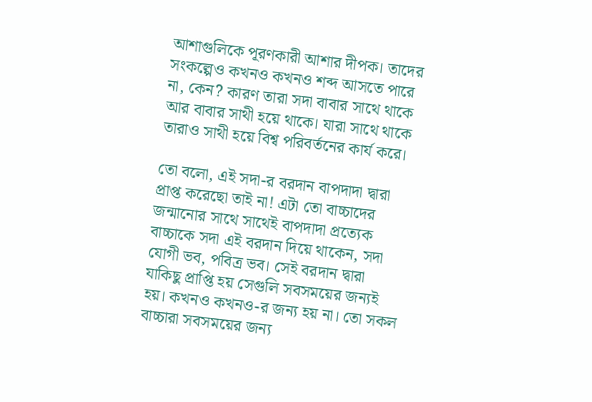আশাগুলিকে পূরণকারী আশার দীপক। তাদের সংকল্পেও কখনও কখনও শব্দ আসতে পারে না, কেন? কারণ তারা সদা বাবার সাথে থাকে আর বাবার সাথী হয়ে থাকে। যারা সাথে থাকে তারাও সাথী হয়ে বিশ্ব পরিবর্তনের কার্য করে।

তো বলো, এই সদা-র বরদান বাপদাদা দ্বারা প্রাপ্ত করেছো তাই না! এটা তো বাচ্চাদের জন্মানোর সাথে সাথেই বাপদাদা প্রত্যেক বাচ্চাকে সদা এই বরদান দিয়ে থাকেন, সদা যোগী ভব, পবিত্র ভব। সেই বরদান দ্বারা যাকিছু প্রাপ্তি হয় সেগুলি সবসময়ের জন্যই হয়। কখনও কখনও-র জন্য হয় না। তো সকল বাচ্চারা সবসময়ের জন্য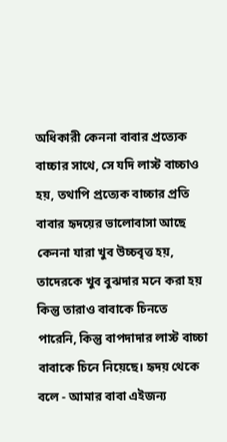অধিকারী কেননা বাবার প্রত্যেক বাচ্চার সাথে, সে যদি লাস্ট বাচ্চাও হয়, তথাপি প্রত্যেক বাচ্চার প্রতি বাবার হৃদয়ের ভালোবাসা আছে কেননা যারা খুব উচ্চবৃত্ত হয়, তাদেরকে খুব বুঝদার মনে করা হয় কিন্তু তারাও বাবাকে চিনতে পারেনি, কিন্তু বাপদাদার লাস্ট বাচ্চা বাবাকে চিনে নিয়েছে। হৃদয় থেকে বলে - আমার বাবা এইজন্য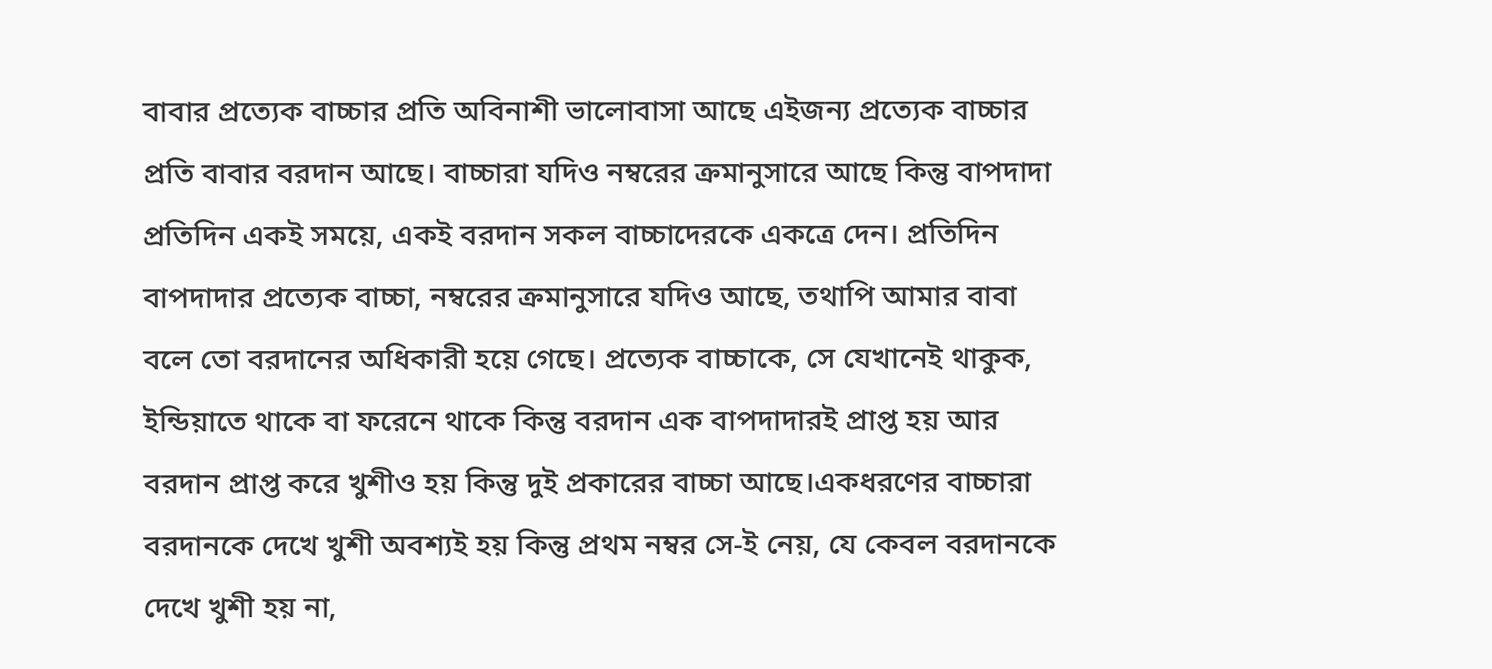বাবার প্রত্যেক বাচ্চার প্রতি অবিনাশী ভালোবাসা আছে এইজন্য প্রত্যেক বাচ্চার প্রতি বাবার বরদান আছে। বাচ্চারা যদিও নম্বরের ক্রমানুসারে আছে কিন্তু বাপদাদা প্রতিদিন একই সময়ে, একই বরদান সকল বাচ্চাদেরকে একত্রে দেন। প্রতিদিন বাপদাদার প্রত্যেক বাচ্চা, নম্বরের ক্রমানুসারে যদিও আছে, তথাপি আমার বাবা বলে তো বরদানের অধিকারী হয়ে গেছে। প্রত্যেক বাচ্চাকে, সে যেখানেই থাকুক, ইন্ডিয়াতে থাকে বা ফরেনে থাকে কিন্তু বরদান এক বাপদাদারই প্রাপ্ত হয় আর বরদান প্রাপ্ত করে খুশীও হয় কিন্তু দুই প্রকারের বাচ্চা আছে।একধরণের বাচ্চারা বরদানকে দেখে খুশী অবশ্যই হয় কিন্তু প্রথম নম্বর সে-ই নেয়, যে কেবল বরদানকে দেখে খুশী হয় না,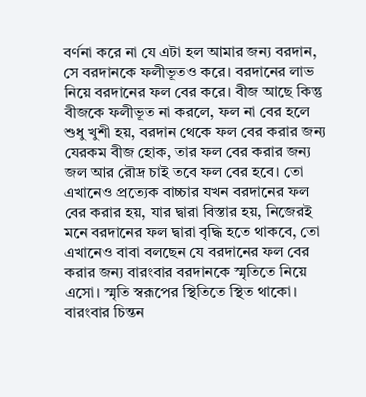বর্ণনা করে না যে এটা হল আমার জন্য বরদান, সে বরদানকে ফলীভূতও করে। বরদানের লাভ নিয়ে বরদানের ফল বের করে। বীজ আছে কিন্তু বীজকে ফলীভূত না করলে, ফল না বের হলে শুধু খুশী হয়, বরদান থেকে ফল বের করার জন্য যেরকম বীজ হোক, তার ফল বের করার জন্য জল আর রৌদ্র চাই তবে ফল বের হবে। তো এখানেও প্রত্যেক বাচ্চার যখন বরদানের ফল বের করার হয়, যার দ্বারা বিস্তার হয়, নিজেরই মনে বরদানের ফল দ্বারা বৃদ্ধি হতে থাকবে, তো এখানেও বাবা বলছেন যে বরদানের ফল বের করার জন্য বারংবার বরদানকে স্মৃতিতে নিয়ে এসো। স্মৃতি স্বরূপের স্থিতিতে স্থিত থাকো। বারংবার চিন্তন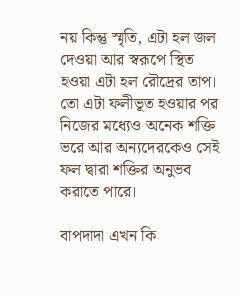নয় কিন্তু স্মৃতি, এটা হল জল দেওয়া আর স্বরূপে স্থিত হওয়া এটা হল রৌদ্রের তাপ। তো এটা ফলীভূত হওয়ার পর নিজের মধ্যেও অনেক শক্তি ভরে আর অন্যদেরকেও সেই ফল দ্বারা শক্তির অনুভব করাতে পারে।

বাপদাদা এখন কি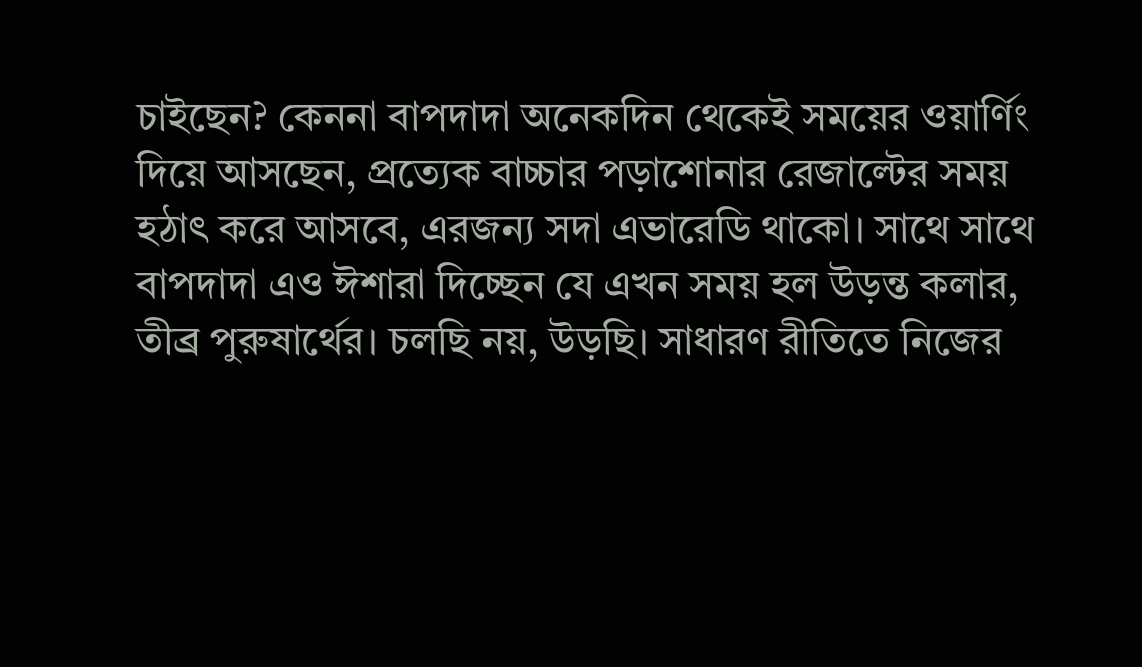চাইছেন? কেননা বাপদাদা অনেকদিন থেকেই সময়ের ওয়ার্ণিং দিয়ে আসছেন, প্রত্যেক বাচ্চার পড়াশোনার রেজাল্টের সময় হঠাৎ করে আসবে, এরজন্য সদা এভারেডি থাকো। সাথে সাথে বাপদাদা এও ঈশারা দিচ্ছেন যে এখন সময় হল উড়ন্ত কলার, তীব্র পুরুষার্থের। চলছি নয়, উড়ছি। সাধারণ রীতিতে নিজের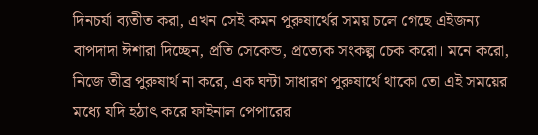দিনচর্যা ব্যতীত করা, এখন সেই কমন পুরুষার্থের সময় চলে গেছে এইজন্য বাপদাদা ঈশারা দিচ্ছেন, প্রতি সেকেন্ড, প্রত্যেক সংকল্প চেক করো। মনে করো, নিজে তীব্র পুরুষার্থ না করে, এক ঘন্টা সাধারণ পুরুষার্থে থাকো তো এই সময়ের মধ্যে যদি হঠাৎ করে ফাইনাল পেপারের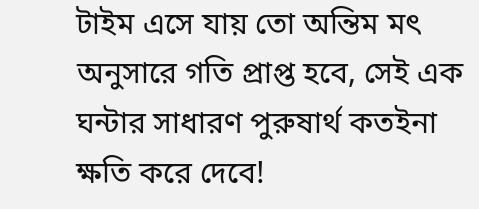টাইম এসে যায় তো অন্তিম মৎ অনুসারে গতি প্রাপ্ত হবে, সেই এক ঘন্টার সাধারণ পুরুষার্থ কতইনা ক্ষতি করে দেবে!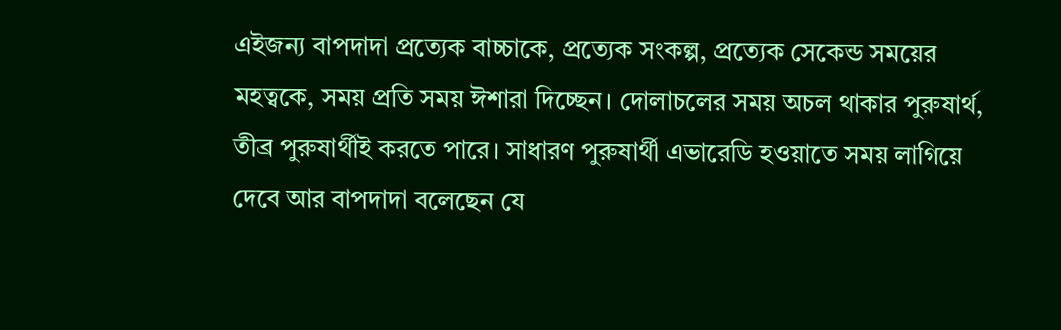এইজন্য বাপদাদা প্রত্যেক বাচ্চাকে, প্রত্যেক সংকল্প, প্রত্যেক সেকেন্ড সময়ের মহত্বকে, সময় প্রতি সময় ঈশারা দিচ্ছেন। দোলাচলের সময় অচল থাকার পুরুষার্থ, তীব্র পুরুষার্থীই করতে পারে। সাধারণ পুরুষার্থী এভারেডি হওয়াতে সময় লাগিয়ে দেবে আর বাপদাদা বলেছেন যে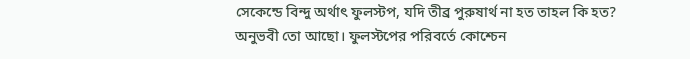সেকেন্ডে বিন্দু অর্থাৎ ফুলস্টপ, যদি তীব্র পুরুষার্থ না হত তাহল কি হত? অনুভবী তো আছো। ফুলস্টপের পরিবর্তে কোশ্চেন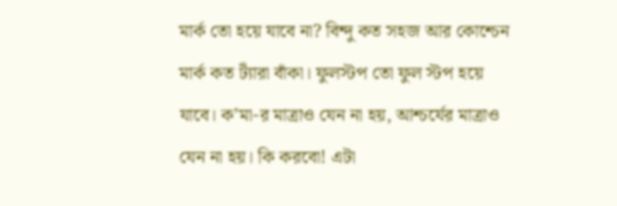মার্ক তো হয়ে যাবে না? বিন্দু কত সহজ আর কোশ্চেন মার্ক কত ট্যাঁরা বাঁকা। ফুলস্টপ তো ফুল স্টপ হয়ে যাবে। ক’মা-র মাত্রাও যেন না হয়, আশ্চর্যের মাত্রাও যেন না হয়। কি করবো! এটা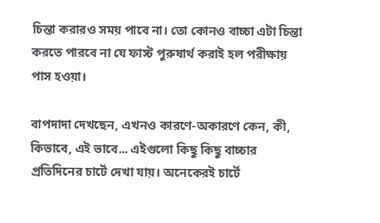চিন্তা করারও সময় পাবে না। তো কোনও বাচ্চা এটা চিন্তা করতে পারবে না যে ফাস্ট পুরুষার্থ করাই হল পরীক্ষায় পাস হওয়া।

বাপদাদা দেখছেন, এখনও কারণে-অকারণে কেন, কী, কিভাবে, এই ভাবে... এইগুলো কিছু কিছু বাচ্চার প্রতিদিনের চার্টে দেখা যায়। অনেকেরই চার্টে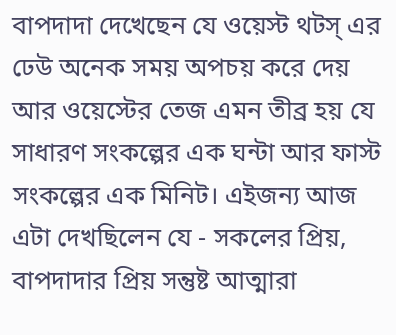বাপদাদা দেখেছেন যে ওয়েস্ট থটস্ এর ঢেউ অনেক সময় অপচয় করে দেয় আর ওয়েস্টের তেজ এমন তীব্র হয় যে সাধারণ সংকল্পের এক ঘন্টা আর ফাস্ট সংকল্পের এক মিনিট। এইজন্য আজ এটা দেখছিলেন যে - সকলের প্রিয়, বাপদাদার প্রিয় সন্তুষ্ট আত্মারা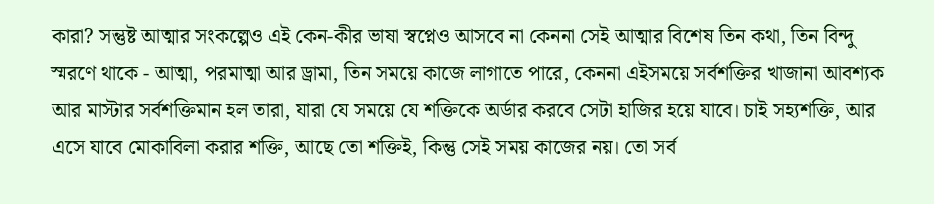কারা? সন্তুষ্ট আত্মার সংকল্পেও এই কেন-কীর ভাষা স্বপ্নেও আসবে না কেননা সেই আত্মার বিশেষ তিন কথা, তিন বিন্দু স্মরণে থাকে - আত্মা, পরমাত্মা আর ড্রামা, তিন সময়ে কাজে লাগাতে পারে, কেননা এইসময়ে সর্বশক্তির খাজানা আবশ্যক আর মাস্টার সর্বশক্তিমান হল তারা, যারা যে সময়ে যে শক্তিকে অর্ডার করবে সেটা হাজির হয়ে যাবে। চাই সহ্যশক্তি, আর এসে যাবে মোকাবিলা করার শক্তি, আছে তো শক্তিই, কিন্তু সেই সময় কাজের নয়। তো সর্ব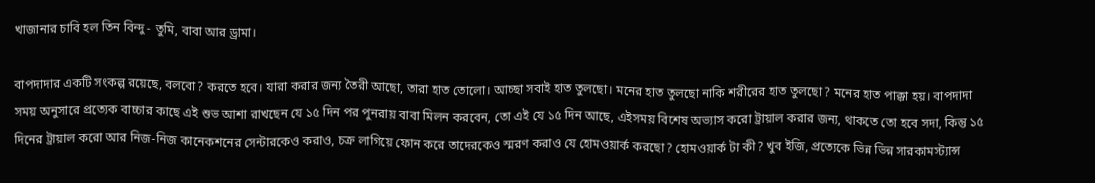খাজানার চাবি হল তিন বিন্দু - তুমি, বাবা আর ড্রামা।

বাপদাদার একটি সংকল্প রয়েছে, বলবো? করতে হবে। যারা করার জন্য তৈরী আছো, তারা হাত তোলো। আচ্ছা সবাই হাত তুলছো। মনের হাত তুলছো নাকি শরীরের হাত তুলছো? মনের হাত পাক্কা হয়। বাপদাদা সময় অনুসারে প্রত্যেক বাচ্চার কাছে এই শুভ আশা রাখছেন যে ১৫ দিন পর পুনরায় বাবা মিলন করবেন, তো এই যে ১৫ দিন আছে, এইসময় বিশেষ অভ্যাস করো ট্রায়াল করার জন্য, থাকতে তো হবে সদা, কিন্তু ১৫ দিনের ট্রায়াল করো আর নিজ-নিজ কানেকশনের সেন্টারকেও করাও, চক্র লাগিয়ে ফোন করে তাদেরকেও স্মরণ করাও যে হোমওয়ার্ক করছো? হোমওয়ার্ক টা কী? খুব ইজি, প্রত্যেকে ভিন্ন ভিন্ন সারকামস্ট্যান্স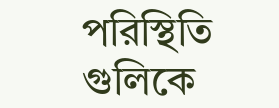পরিস্থিতি গুলিকে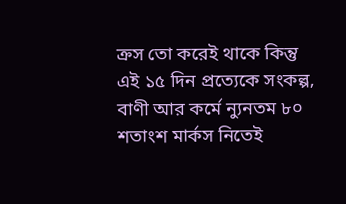ক্রস তো করেই থাকে কিন্তু এই ১৫ দিন প্রত্যেকে সংকল্প, বাণী আর কর্মে ন্যুনতম ৮০ শতাংশ মার্কস নিতেই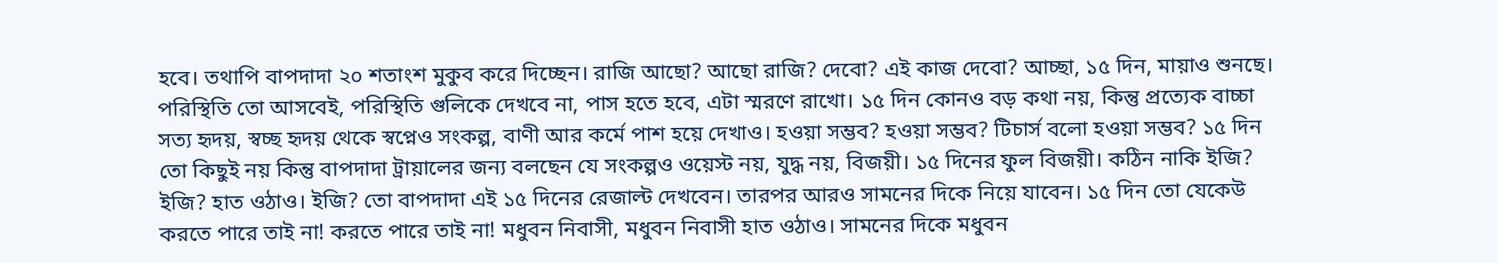হবে। তথাপি বাপদাদা ২০ শতাংশ মুকুব করে দিচ্ছেন। রাজি আছো? আছো রাজি? দেবো? এই কাজ দেবো? আচ্ছা, ১৫ দিন, মায়াও শুনছে। পরিস্থিতি তো আসবেই, পরিস্থিতি গুলিকে দেখবে না, পাস হতে হবে, এটা স্মরণে রাখো। ১৫ দিন কোনও বড় কথা নয়, কিন্তু প্রত্যেক বাচ্চা সত্য হৃদয়, স্বচ্ছ হৃদয় থেকে স্বপ্নেও সংকল্প, বাণী আর কর্মে পাশ হয়ে দেখাও। হওয়া সম্ভব? হওয়া সম্ভব? টিচার্স বলো হওয়া সম্ভব? ১৫ দিন তো কিছুই নয় কিন্তু বাপদাদা ট্রায়ালের জন্য বলছেন যে সংকল্পও ওয়েস্ট নয়, যুদ্ধ নয়, বিজয়ী। ১৫ দিনের ফুল বিজয়ী। কঠিন নাকি ইজি? ইজি? হাত ওঠাও। ইজি? তো বাপদাদা এই ১৫ দিনের রেজাল্ট দেখবেন। তারপর আরও সামনের দিকে নিয়ে যাবেন। ১৫ দিন তো যেকেউ করতে পারে তাই না! করতে পারে তাই না! মধুবন নিবাসী, মধুবন নিবাসী হাত ওঠাও। সামনের দিকে মধুবন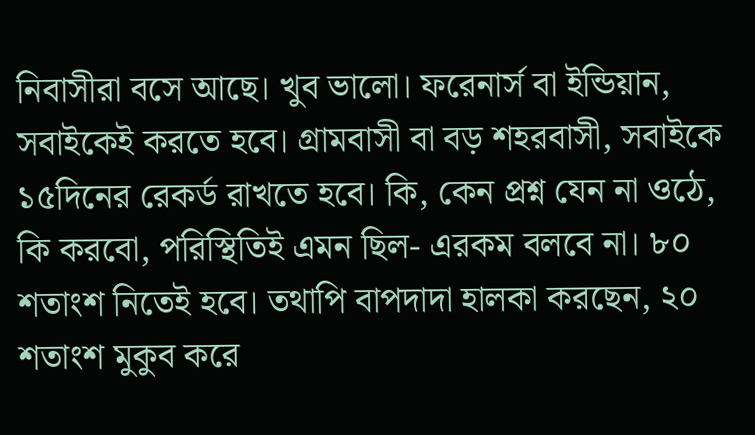নিবাসীরা বসে আছে। খুব ভালো। ফরেনার্স বা ইন্ডিয়ান, সবাইকেই করতে হবে। গ্রামবাসী বা বড় শহরবাসী, সবাইকে ১৫দিনের রেকর্ড রাখতে হবে। কি, কেন প্রশ্ন যেন না ওঠে, কি করবো, পরিস্থিতিই এমন ছিল- এরকম বলবে না। ৮০ শতাংশ নিতেই হবে। তথাপি বাপদাদা হালকা করছেন, ২০ শতাংশ মুকুব করে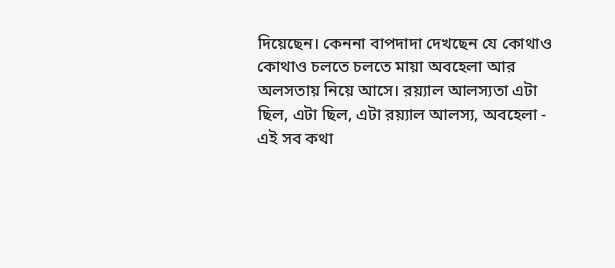দিয়েছেন। কেননা বাপদাদা দেখছেন যে কোথাও কোথাও চলতে চলতে মায়া অবহেলা আর অলসতায় নিয়ে আসে। রয়্যাল আলস্যতা এটা ছিল, এটা ছিল, এটা রয়্যাল আলস্য, অবহেলা - এই সব কথা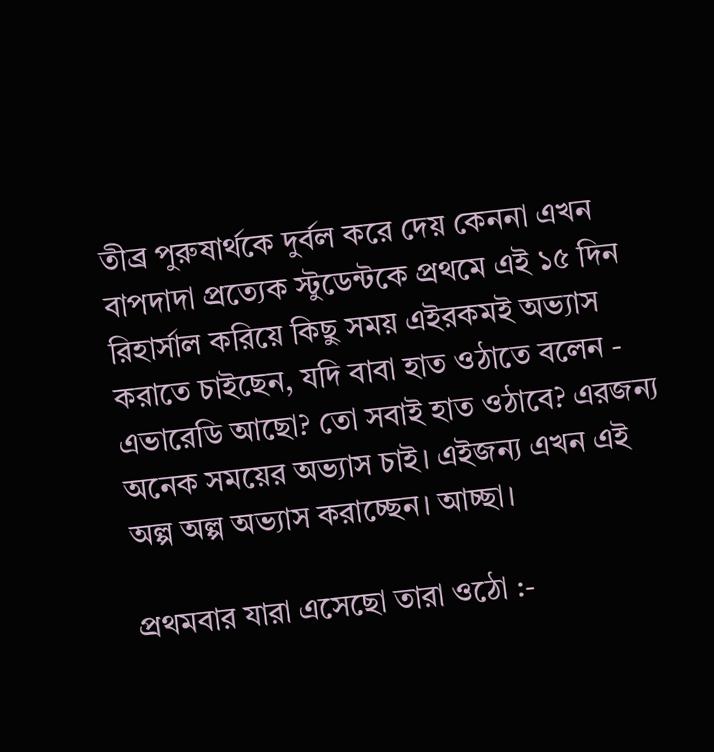তীব্র পুরুষার্থকে দুর্বল করে দেয় কেননা এখন বাপদাদা প্রত্যেক স্টুডেন্টকে প্রথমে এই ১৫ দিন রিহার্সাল করিয়ে কিছু সময় এইরকমই অভ্যাস করাতে চাইছেন, যদি বাবা হাত ওঠাতে বলেন - এভারেডি আছো? তো সবাই হাত ওঠাবে? এরজন্য অনেক সময়ের অভ্যাস চাই। এইজন্য এখন এই অল্প অল্প অভ্যাস করাচ্ছেন। আচ্ছা।

প্রথমবার যারা এসেছো তারা ওঠো :-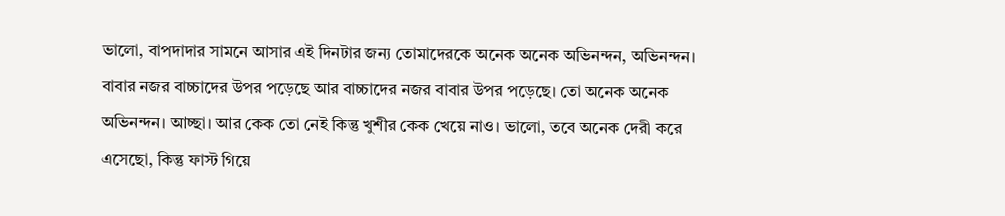ভালো, বাপদাদার সামনে আসার এই দিনটার জন্য তোমাদেরকে অনেক অনেক অভিনন্দন, অভিনন্দন। বাবার নজর বাচ্চাদের উপর পড়েছে আর বাচ্চাদের নজর বাবার উপর পড়েছে। তো অনেক অনেক অভিনন্দন। আচ্ছা। আর কেক তো নেই কিন্তু খুশীর কেক খেয়ে নাও। ভালো, তবে অনেক দেরী করে এসেছো, কিন্তু ফাস্ট গিয়ে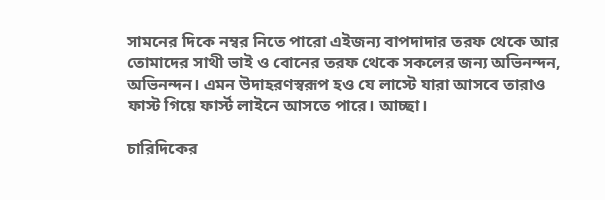সামনের দিকে নম্বর নিতে পারো এইজন্য বাপদাদার তরফ থেকে আর তোমাদের সাথী ভাই ও বোনের তরফ থেকে সকলের জন্য অভিনন্দন, অভিনন্দন। এমন উদাহরণস্বরূপ হও যে লাস্টে যারা আসবে তারাও ফাস্ট গিয়ে ফার্স্ট লাইনে আসতে পারে। আচ্ছা।

চারিদিকের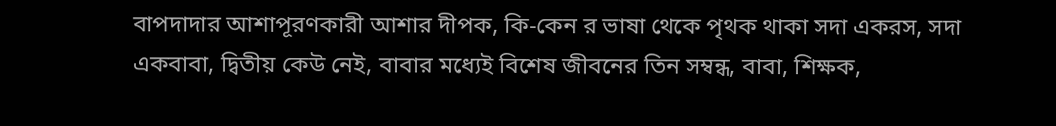বাপদাদার আশাপূরণকারী আশার দীপক, কি-কেন র ভাষা থেকে পৃথক থাকা সদা একরস, সদা একবাবা, দ্বিতীয় কেউ নেই, বাবার মধ্যেই বিশেষ জীবনের তিন সম্বন্ধ, বাবা, শিক্ষক,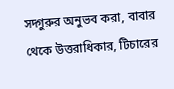সদ্গুরুর অনুভব করা, বাবার থেকে উত্তরাধিকার, টিচারের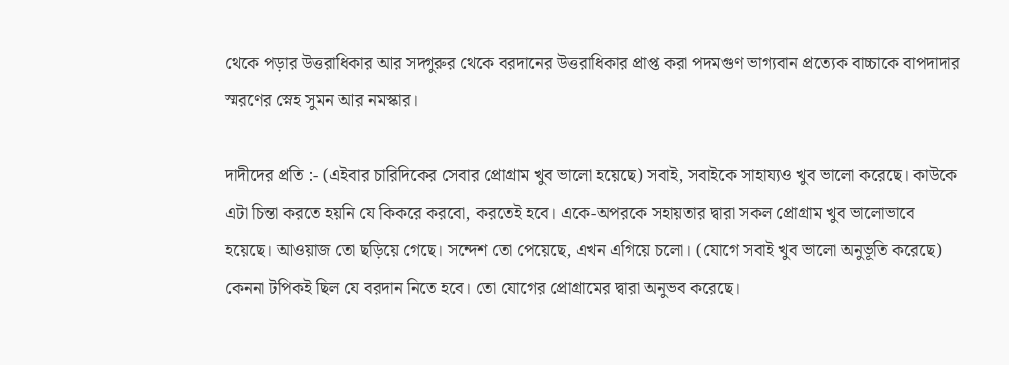থেকে পড়ার উত্তরাধিকার আর সদ্গুরুর থেকে বরদানের উত্তরাধিকার প্রাপ্ত করা পদমগুণ ভাগ্যবান প্রত্যেক বাচ্চাকে বাপদাদার স্মরণের স্নেহ সুমন আর নমস্কার।

দাদীদের প্রতি :- (এইবার চারিদিকের সেবার প্রোগ্রাম খুব ভালো হয়েছে) সবাই, সবাইকে সাহায্যও খুব ভালো করেছে। কাউকে এটা চিন্তা করতে হয়নি যে কিকরে করবো, করতেই হবে। একে-অপরকে সহায়তার দ্বারা সকল প্রোগ্রাম খুব ভালোভাবে হয়েছে। আওয়াজ তো ছড়িয়ে গেছে। সন্দেশ তো পেয়েছে, এখন এগিয়ে চলো। (যোগে সবাই খুব ভালো অনুভূতি করেছে) কেননা টপিকই ছিল যে বরদান নিতে হবে। তো যোগের প্রোগ্রামের দ্বারা অনুভব করেছে।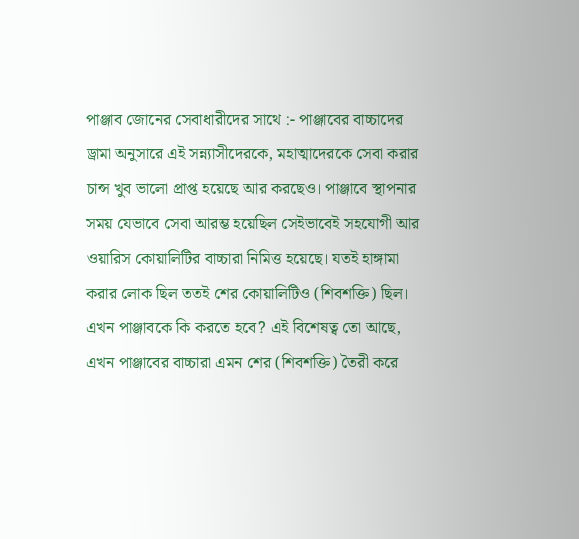পাঞ্জাব জোনের সেবাধারীদের সাথে :- পাঞ্জাবের বাচ্চাদের ড্রামা অনুসারে এই সন্ন্যাসীদেরকে, মহাত্মাদেরকে সেবা করার চান্স খুব ভালো প্রাপ্ত হয়েছে আর করছেও। পাঞ্জাবে স্থাপনার সময় যেভাবে সেবা আরম্ভ হয়েছিল সেইভাবেই সহযোগী আর ওয়ারিস কোয়ালিটির বাচ্চারা নিমিত্ত হয়েছে। যতই হাঙ্গামা করার লোক ছিল ততই শের কোয়ালিটিও (শিবশক্তি) ছিল। এখন পাঞ্জাবকে কি করতে হবে? এই বিশেষত্ব তো আছে, এখন পাঞ্জাবের বাচ্চারা এমন শের (শিবশক্তি) তৈরী করে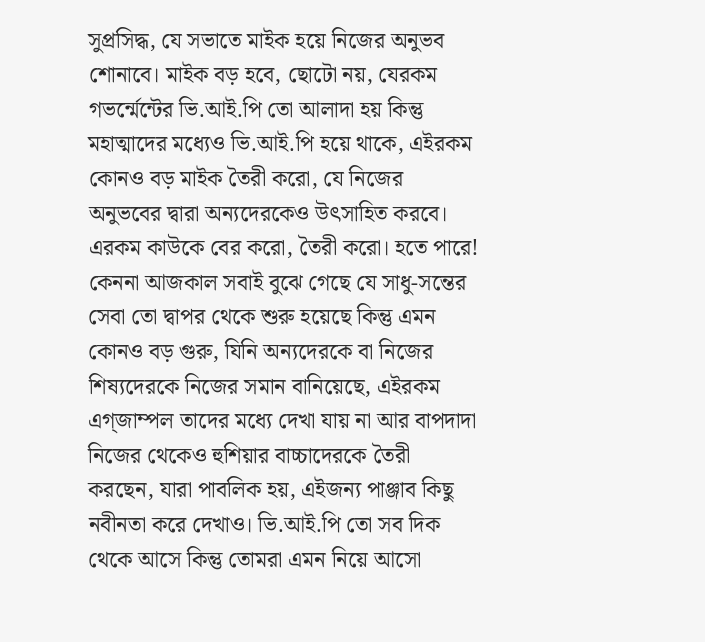সুপ্রসিদ্ধ, যে সভাতে মাইক হয়ে নিজের অনুভব শোনাবে। মাইক বড় হবে, ছোটো নয়, যেরকম গভর্ন্মেন্টের ভি.আই.পি তো আলাদা হয় কিন্তু মহাত্মাদের মধ্যেও ভি.আই.পি হয়ে থাকে, এইরকম কোনও বড় মাইক তৈরী করো, যে নিজের অনুভবের দ্বারা অন্যদেরকেও উৎসাহিত করবে। এরকম কাউকে বের করো, তৈরী করো। হতে পারে! কেননা আজকাল সবাই বুঝে গেছে যে সাধু-সন্তের সেবা তো দ্বাপর থেকে শুরু হয়েছে কিন্তু এমন কোনও বড় গুরু, যিনি অন্যদেরকে বা নিজের শিষ্যদেরকে নিজের সমান বানিয়েছে, এইরকম এগ্জাম্পল তাদের মধ্যে দেখা যায় না আর বাপদাদা নিজের থেকেও হুশিয়ার বাচ্চাদেরকে তৈরী করছেন, যারা পাবলিক হয়, এইজন্য পাঞ্জাব কিছু নবীনতা করে দেখাও। ভি.আই.পি তো সব দিক থেকে আসে কিন্তু তোমরা এমন নিয়ে আসো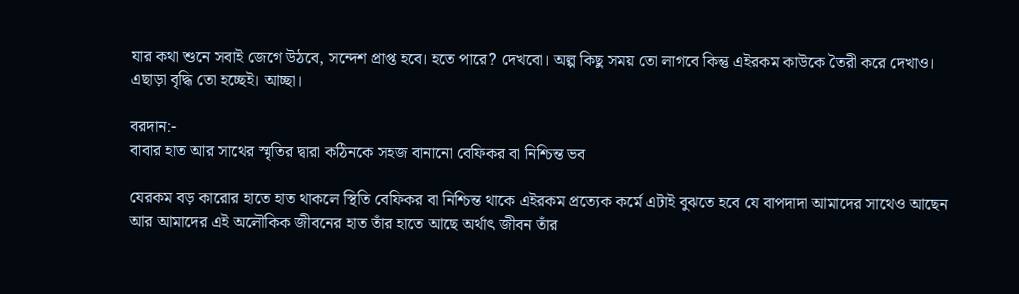যার কথা শুনে সবাই জেগে উঠবে, সন্দেশ প্রাপ্ত হবে। হতে পারে? দেখবো। অল্প কিছু সময় তো লাগবে কিন্তু এইরকম কাউকে তৈরী করে দেখাও। এছাড়া বৃদ্ধি তো হচ্ছেই। আচ্ছা।

বরদান:-
বাবার হাত আর সাথের স্মৃতির দ্বারা কঠিনকে সহজ বানানো বেফিকর বা নিশ্চিন্ত ভব

যেরকম বড় কারোর হাতে হাত থাকলে স্থিতি বেফিকর বা নিশ্চিন্ত থাকে এইরকম প্রত্যেক কর্মে এটাই বুঝতে হবে যে বাপদাদা আমাদের সাথেও আছেন আর আমাদের এই অলৌকিক জীবনের হাত তাঁর হাতে আছে অর্থাৎ জীবন তাঁর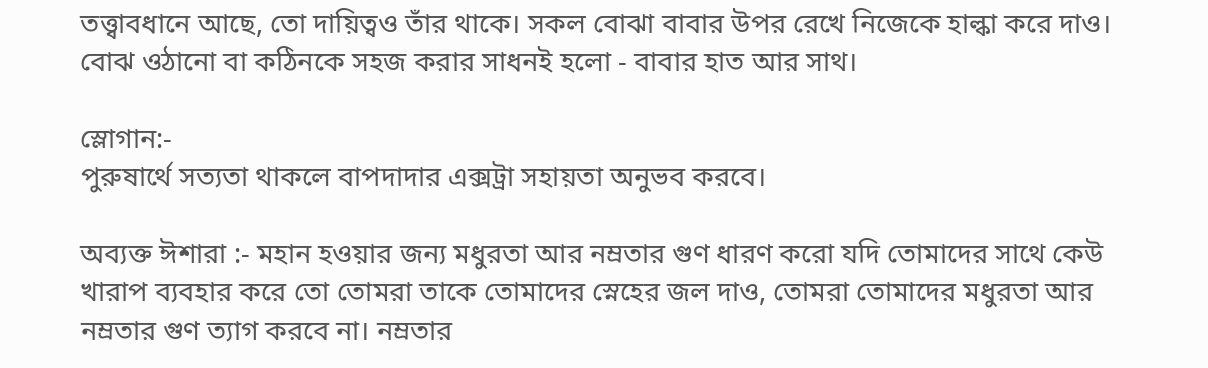তত্ত্বাবধানে আছে, তো দায়িত্বও তাঁর থাকে। সকল বোঝা বাবার উপর রেখে নিজেকে হাল্কা করে দাও। বোঝ ওঠানো বা কঠিনকে সহজ করার সাধনই হলো - বাবার হাত আর সাথ।

স্লোগান:-
পুরুষার্থে সত্যতা থাকলে বাপদাদার এক্সট্রা সহায়তা অনুভব করবে।

অব্যক্ত ঈশারা :- মহান হওয়ার জন্য মধুরতা আর নম্রতার গুণ ধারণ করো যদি তোমাদের সাথে কেউ খারাপ ব্যবহার করে তো তোমরা তাকে তোমাদের স্নেহের জল দাও, তোমরা তোমাদের মধুরতা আর নম্রতার গুণ ত্যাগ করবে না। নম্রতার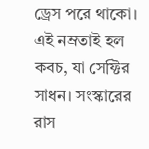ড্রেস পরে থাকো। এই নম্রতাই হল কবচ, যা সেফ্টির সাধন। সংস্কারের রাস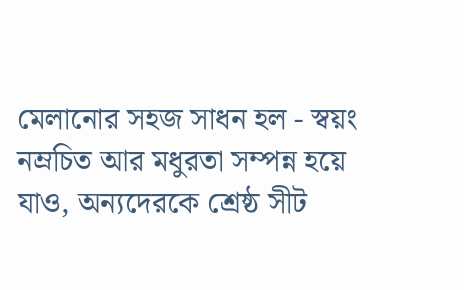মেলানোর সহজ সাধন হল - স্বয়ং নম্রচিত আর মধুরতা সম্পন্ন হয়ে যাও, অন্যদেরকে শ্রেষ্ঠ সীট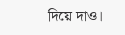দিয়ে দাও।